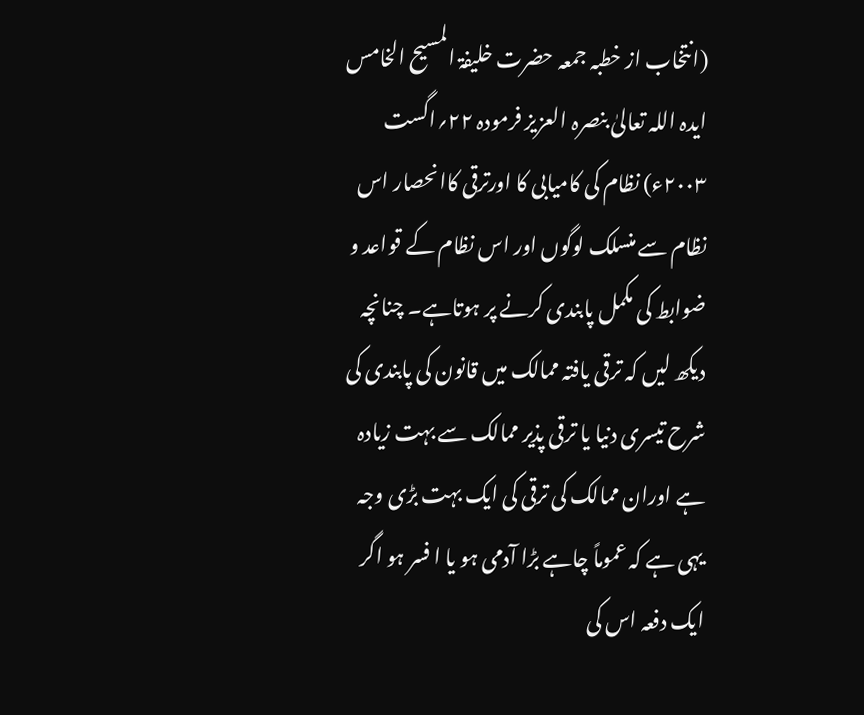(انتخاب از خطبہ جمعہ حضرت خلیفۃ المسیح الخامس ایدہ اللہ تعالیٰ بنصرہ العزیز فرمودہ ۲۲؍اگست ۲۰۰۳ء) نظام کی کامیابی کا اورترقی کاانحصار اس نظام سے منسلک لوگوں اور اس نظام کے قواعد و ضوابط کی مکمل پابندی کرنے پر ہوتاہے۔ چنانچہ دیکھ لیں کہ ترقی یافتہ ممالک میں قانون کی پابندی کی شرح تیسری دنیا یا ترقی پذیر ممالک سے بہت زیادہ ہے اوران ممالک کی ترقی کی ایک بہت بڑی وجہ یہی ہے کہ عموماً چاہے بڑا آدمی ہو یا ا فسر ہو اگر ایک دفعہ اس کی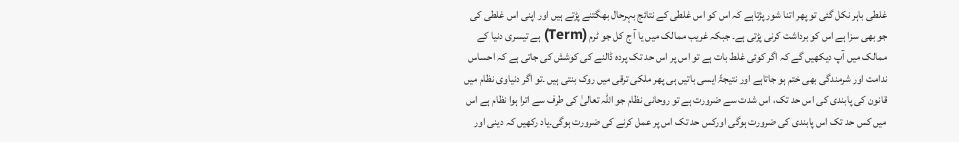غلطی باہر نکل گئی تو پھر اتنا شور پڑتاہے کہ اس کو اس غلطی کے نتائج بہرحال بھگتنے پڑتے ہیں اور اپنی اس غلطی کی جو بھی سزا ہے اس کو برداشت کرنی پڑتی ہے۔ جبکہ غریب ممالک میں یا آ ج کل جو ٹرم (Term) ہے تیسری دنیا کے ممالک میں آپ دیکھیں گے کہ اگر کوئی غلط بات ہے تو اس پر اس حد تک پردہ ڈالنے کی کوشش کی جاتی ہے کہ احساس ندامت اور شرمندگی بھی ختم ہو جاتاہے اور نتیجۃً ایسی باتیں ہی پھر ملکی ترقی میں روک بنتی ہیں ۔تو اگر دنیاوی نظام میں قانون کی پابندی کی اس حد تک، اس شدت سے ضرورت ہے تو روحانی نظام جو اللہ تعالیٰ کی طرف سے اترا ہوا نظام ہے اس میں کس حد تک اس پابندی کی ضرورت ہوگی اورکس حد تک اس پر عمل کرنے کی ضرورت ہوگی۔یاد رکھیں کہ دینی اور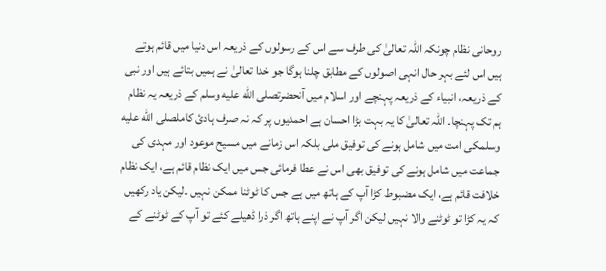روحانی نظام چونکہ اللہ تعالیٰ کی طرف سے اس کے رسولوں کے ذریعہ اس دنیا میں قائم ہوتے ہیں اس لئے بہر حال انہی اصولوں کے مطابق چلنا ہوگا جو خدا تعالیٰ نے ہمیں بتائے ہیں اور نبی کے ذریعہ، انبیاء کے ذریعہ پہنچے اور اسلام میں آنحضرتصلى الله عليه وسلم کے ذریعہ یہ نظام ہم تک پہنچا۔ اللہ تعالیٰ کا یہ بہت بڑا احسان ہے احمدیوں پر کہ نہ صرف ہادیٔ کاملصلى الله عليه وسلمکی امت میں شامل ہونے کی توفیق ملی بلکہ اس زمانے میں مسیح موعود اور مہدی کی جماعت میں شامل ہونے کی توفیق بھی اس نے عطا فرمائی جس میں ایک نظام قائم ہے، ایک نظام خلافت قائم ہے، ایک مضبوط کڑا آپ کے ہاتھ میں ہے جس کا ٹوٹنا ممکن نہیں ۔لیکن یاد رکھیں کہ یہ کڑا تو ٹوٹنے والا نہیں لیکن اگر آپ نے اپنے ہاتھ اگر ذرا ڈھیلے کئے تو آپ کے ٹوٹنے کے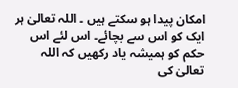امکان پیدا ہو سکتے ہیں ۔ اللہ تعالیٰ ہر ایک کو اس سے بچائے۔ اس لئے اس حکم کو ہمیشہ یاد رکھیں کہ اللہ تعالیٰ کی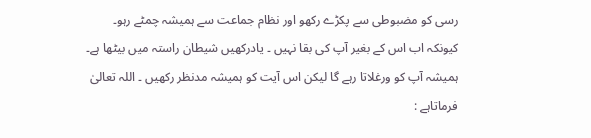رسی کو مضبوطی سے پکڑے رکھو اور نظام جماعت سے ہمیشہ چمٹے رہو۔ کیونکہ اب اس کے بغیر آپ کی بقا نہیں ۔ یادرکھیں شیطان راستہ میں بیٹھا ہے۔ ہمیشہ آپ کو ورغلاتا رہے گا لیکن اس آیت کو ہمیشہ مدنظر رکھیں ۔ اللہ تعالیٰ فرماتاہے :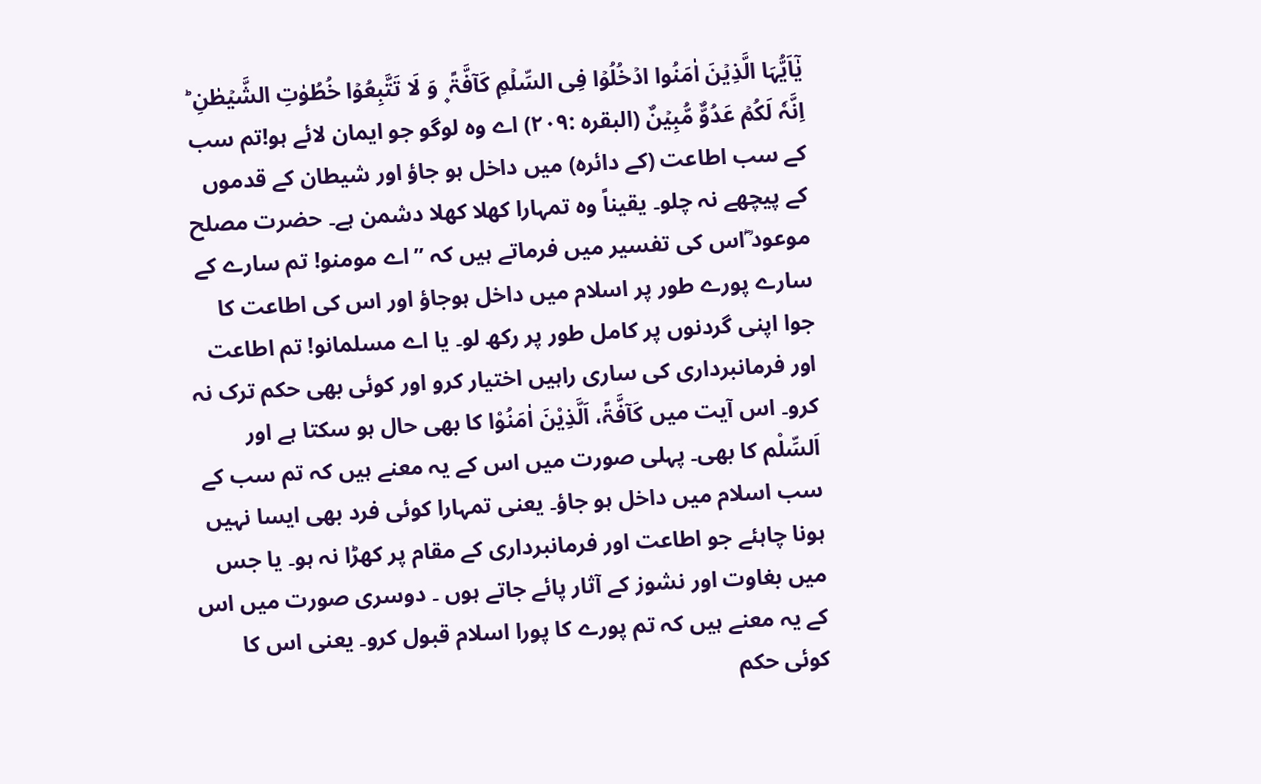یٰۤاَیُّہَا الَّذِیۡنَ اٰمَنُوا ادۡخُلُوۡا فِی السِّلۡمِ کَآفَّۃً ۪ وَ لَا تَتَّبِعُوۡا خُطُوٰتِ الشَّیۡطٰنِ ؕ اِنَّہٗ لَکُمۡ عَدُوٌّ مُّبِیۡنٌ (البقرہ :۲۰۹) اے وہ لوگو جو ایمان لائے ہو!تم سب کے سب اطاعت (کے دائرہ) میں داخل ہو جاؤ اور شیطان کے قدموں کے پیچھے نہ چلو۔ یقیناً وہ تمہارا کھلا کھلا دشمن ہے۔ حضرت مصلح موعود ؓاس کی تفسیر میں فرماتے ہیں کہ ’’اے مومنو! تم سارے کے سارے پورے طور پر اسلام میں داخل ہوجاؤ اور اس کی اطاعت کا جوا اپنی گردنوں پر کامل طور پر رکھ لو۔ یا اے مسلمانو! تم اطاعت اور فرمانبرداری کی ساری راہیں اختیار کرو اور کوئی بھی حکم ترک نہ کرو۔ اس آیت میں کَآفَّۃً، اَلَّذِیْنَ اٰمَنُوْا کا بھی حال ہو سکتا ہے اور اَلسِّلْم کا بھی۔ پہلی صورت میں اس کے یہ معنے ہیں کہ تم سب کے سب اسلام میں داخل ہو جاؤ۔ یعنی تمہارا کوئی فرد بھی ایسا نہیں ہونا چاہئے جو اطاعت اور فرمانبرداری کے مقام پر کھڑا نہ ہو۔ یا جس میں بغاوت اور نشوز کے آثار پائے جاتے ہوں ۔ دوسری صورت میں اس کے یہ معنے ہیں کہ تم پورے کا پورا اسلام قبول کرو۔ یعنی اس کا کوئی حکم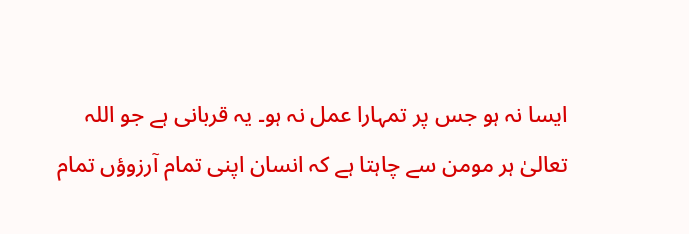ایسا نہ ہو جس پر تمہارا عمل نہ ہو۔ یہ قربانی ہے جو اللہ تعالیٰ ہر مومن سے چاہتا ہے کہ انسان اپنی تمام آرزوؤں تمام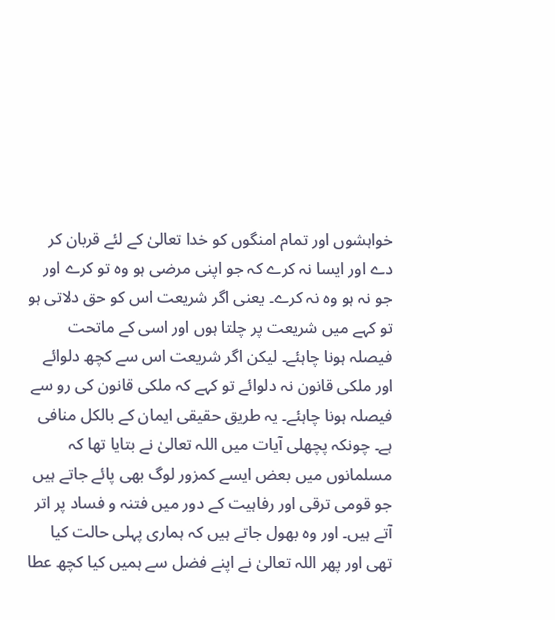خواہشوں اور تمام امنگوں کو خدا تعالیٰ کے لئے قربان کر دے اور ایسا نہ کرے کہ جو اپنی مرضی ہو وہ تو کرے اور جو نہ ہو وہ نہ کرے۔ یعنی اگر شریعت اس کو حق دلاتی ہو تو کہے میں شریعت پر چلتا ہوں اور اسی کے ماتحت فیصلہ ہونا چاہئے۔ لیکن اگر شریعت اس سے کچھ دلوائے اور ملکی قانون نہ دلوائے تو کہے کہ ملکی قانون کی رو سے فیصلہ ہونا چاہئے۔ یہ طریق حقیقی ایمان کے بالکل منافی ہے۔ چونکہ پچھلی آیات میں اللہ تعالیٰ نے بتایا تھا کہ مسلمانوں میں بعض ایسے کمزور لوگ بھی پائے جاتے ہیں جو قومی ترقی اور رفاہیت کے دور میں فتنہ و فساد پر اتر آتے ہیں۔ اور وہ بھول جاتے ہیں کہ ہماری پہلی حالت کیا تھی اور پھر اللہ تعالیٰ نے اپنے فضل سے ہمیں کیا کچھ عطا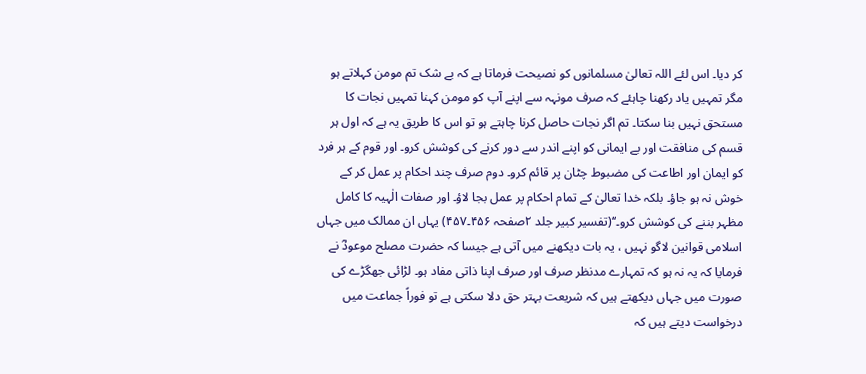کر دیا۔ اس لئے اللہ تعالیٰ مسلمانوں کو نصیحت فرماتا ہے کہ بے شک تم مومن کہلاتے ہو مگر تمہیں یاد رکھنا چاہئے کہ صرف مونہہ سے اپنے آپ کو مومن کہنا تمہیں نجات کا مستحق نہیں بنا سکتا۔ تم اگر نجات حاصل کرنا چاہتے ہو تو اس کا طریق یہ ہے کہ اول ہر قسم کی منافقت اور بے ایمانی کو اپنے اندر سے دور کرنے کی کوشش کرو۔ اور قوم کے ہر فرد کو ایمان اور اطاعت کی مضبوط چٹان پر قائم کرو۔ دوم صرف چند احکام پر عمل کر کے خوش نہ ہو جاؤ۔ بلکہ خدا تعالیٰ کے تمام احکام پر عمل بجا لاؤ۔ اور صفات الٰہیہ کا کامل مظہر بننے کی کوشش کرو۔‘‘(تفسیر کبیر جلد ۲صفحہ ۴۵۶۔۴۵۷) یہاں ان ممالک میں جہاں اسلامی قوانین لاگو نہیں ، یہ بات دیکھنے میں آتی ہے جیسا کہ حضرت مصلح موعودؓ نے فرمایا کہ یہ نہ ہو کہ تمہارے مدنظر صرف اور صرف اپنا ذاتی مفاد ہو۔ لڑائی جھگڑے کی صورت میں جہاں دیکھتے ہیں کہ شریعت بہتر حق دلا سکتی ہے تو فوراً جماعت میں درخواست دیتے ہیں کہ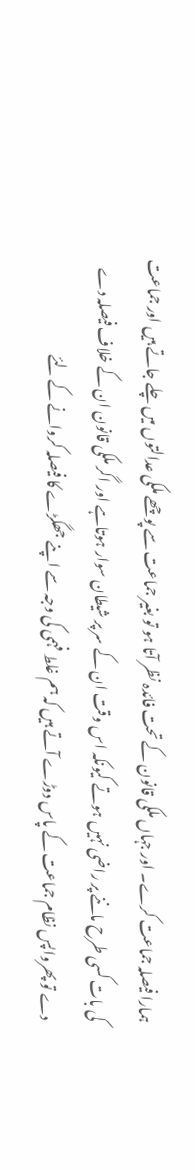ہمارا فیصلہ جماعت کرے۔ اور جہاں ملکی قانون کے تحت فائدہ نظر آتا ہو تو بغیر جماعت سے پوچھے ملکی عدالتوں میں چلے جاتے ہیں اور جماعت کی بات کسی طرح ماننے پر راضی نہیں ہوتے کیونکہ اس وقت ان کے سر پر شیطان سوار ہوتاہے اور اگر ملکی قانون ان کے خلاف فیصلہ دے دے تو پھرواپس نظام جماعت کے پاس دوڑے آتے ہیں کہ ہم غلط فہمی کی وجہ سے اپنے جھگڑے کا فیصلہ کروانے کے لئے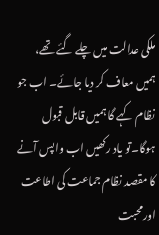ملکی عدالت میں چلے گئے تھے، ہمیں معاف کر دیا جائے۔ اب جو نظام کہے گا ہمیں قابل قبول ہوگا۔تو یاد رکھیں اب واپس آنے کا مقصد نظام جماعت کی اطاعت اورمحبت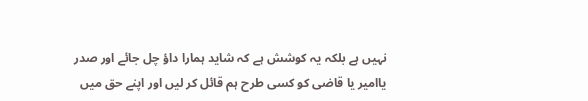نہیں ہے بلکہ یہ کوشش ہے کہ شاید ہمارا داؤ چل جائے اور صدر یاامیر یا قاضی کو کسی طرح ہم قائل کر لیں اور اپنے حق میں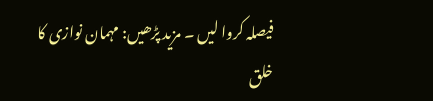فیصلہ کروا لیں ۔ مزید پڑھیں: مہمان نوازی کا خلق